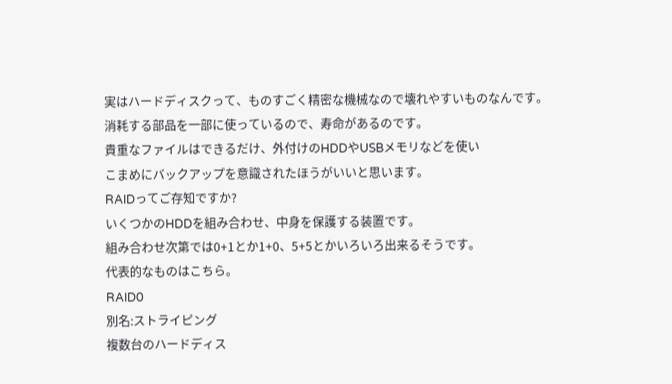実はハードディスクって、ものすごく精密な機械なので壊れやすいものなんです。
消耗する部品を一部に使っているので、寿命があるのです。
貴重なファイルはできるだけ、外付けのHDDやUSBメモリなどを使い
こまめにバックアップを意識されたほうがいいと思います。
RAIDってご存知ですか?
いくつかのHDDを組み合わせ、中身を保護する装置です。
組み合わせ次第では0+1とか1+0、5+5とかいろいろ出来るそうです。
代表的なものはこちら。
RAID0
別名:ストライピング
複数台のハードディス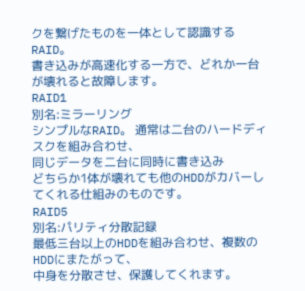クを繋げたものを一体として認識するRAID。
書き込みが高速化する一方で、どれか一台が壊れると故障します。
RAID1
別名:ミラーリング
シンプルなRAID。 通常は二台のハードディスクを組み合わせ、
同じデータを二台に同時に書き込み
どちらか1体が壊れても他のHDDがカバーしてくれる仕組みのものです。
RAID5
別名:パリティ分散記録
最低三台以上のHDDを組み合わせ、複数のHDDにまたがって、
中身を分散させ、保護してくれます。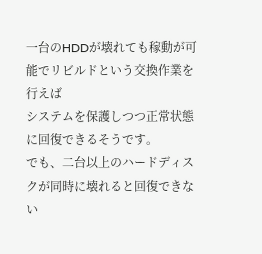一台のHDDが壊れても稼動が可能でリビルドという交換作業を行えば
システムを保護しつつ正常状態に回復できるそうです。
でも、二台以上のハードディスクが同時に壊れると回復できない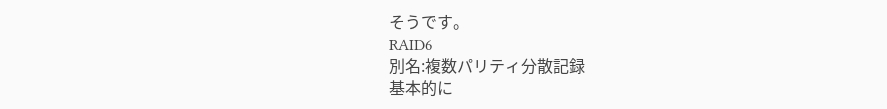そうです。
RAID6
別名:複数パリティ分散記録
基本的に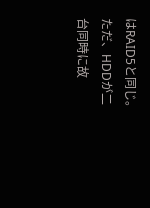はRAID5と同じ。
ただ、HDDが二台同時に故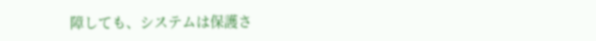障しても、システムは保護さ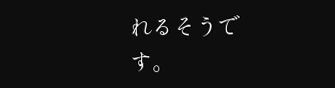れるそうです。